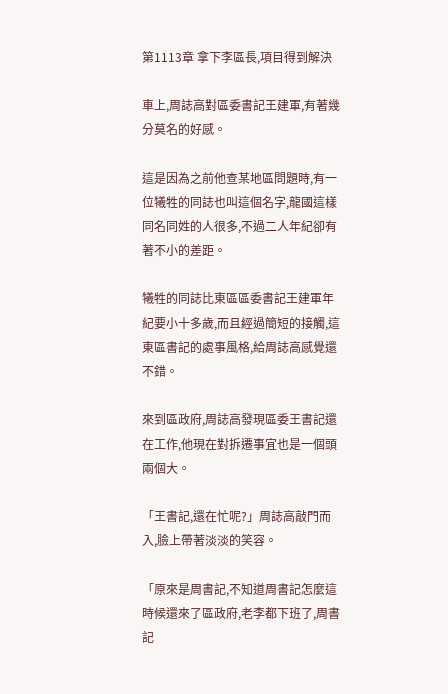第1113章 拿下李區長,項目得到解決

車上,周誌高對區委書記王建軍,有著幾分莫名的好感。

這是因為之前他查某地區問題時,有一位犧牲的同誌也叫這個名字,龍國這樣同名同姓的人很多,不過二人年紀卻有著不小的差距。

犧牲的同誌比東區區委書記王建軍年紀要小十多歲,而且經過簡短的接觸,這東區書記的處事風格,給周誌高感覺還不錯。

來到區政府,周誌高發現區委王書記還在工作,他現在對拆遷事宜也是一個頭兩個大。

「王書記,還在忙呢?」周誌高敲門而入,臉上帶著淡淡的笑容。

「原來是周書記,不知道周書記怎麼這時候還來了區政府,老李都下班了,周書記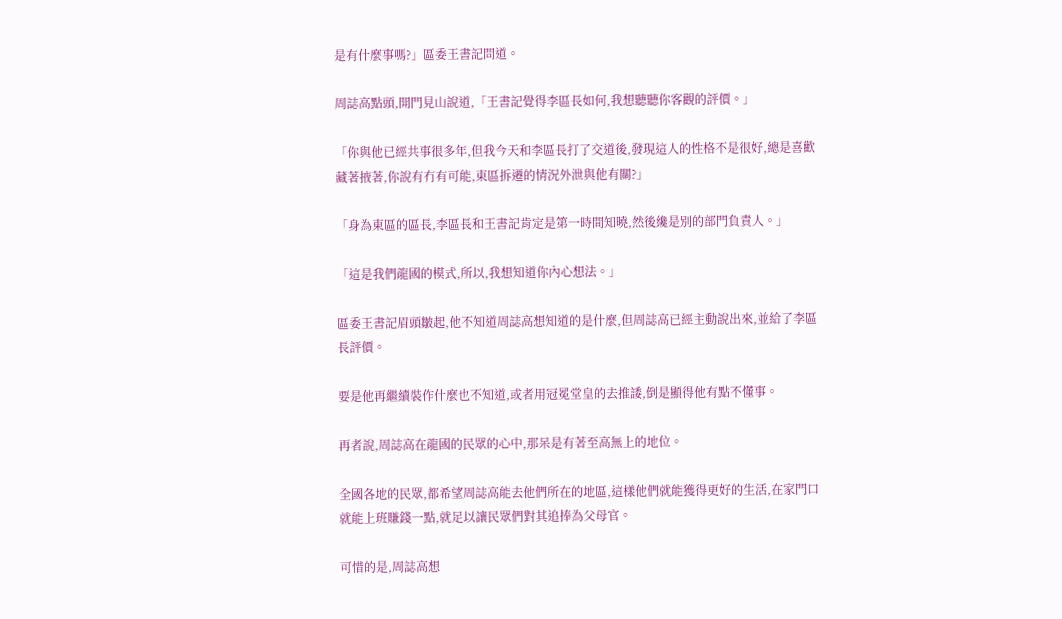是有什麼事嗎?」區委王書記問道。

周誌高點頭,開門見山說道,「王書記覺得李區長如何,我想聽聽你客觀的評價。」

「你與他已經共事很多年,但我今天和李區長打了交道後,發現這人的性格不是很好,總是喜歡藏著掖著,你說有冇有可能,東區拆遷的情況外泄與他有關?」

「身為東區的區長,李區長和王書記肯定是第一時間知曉,然後纔是別的部門負責人。」

「這是我們龍國的模式,所以,我想知道你內心想法。」

區委王書記眉頭皺起,他不知道周誌高想知道的是什麼,但周誌高已經主動說出來,並給了李區長評價。

要是他再繼續裝作什麼也不知道,或者用冠冕堂皇的去推諉,倒是顯得他有點不懂事。

再者說,周誌高在龍國的民眾的心中,那呆是有著至高無上的地位。

全國各地的民眾,都希望周誌高能去他們所在的地區,這樣他們就能獲得更好的生活,在家門口就能上班賺錢一點,就足以讓民眾們對其追捧為父母官。

可惜的是,周誌高想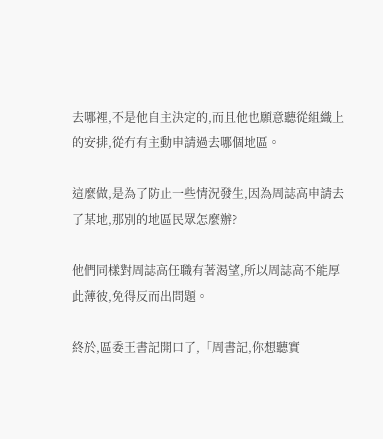去哪裡,不是他自主決定的,而且他也願意聽從組織上的安排,從冇有主動申請過去哪個地區。

這麼做,是為了防止一些情況發生,因為周誌高申請去了某地,那別的地區民眾怎麼辦?

他們同樣對周誌高任職有著渴望,所以周誌高不能厚此薄彼,免得反而出問題。

終於,區委王書記開口了,「周書記,你想聽實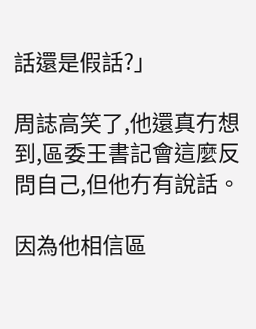話還是假話?」

周誌高笑了,他還真冇想到,區委王書記會這麼反問自己,但他冇有說話。

因為他相信區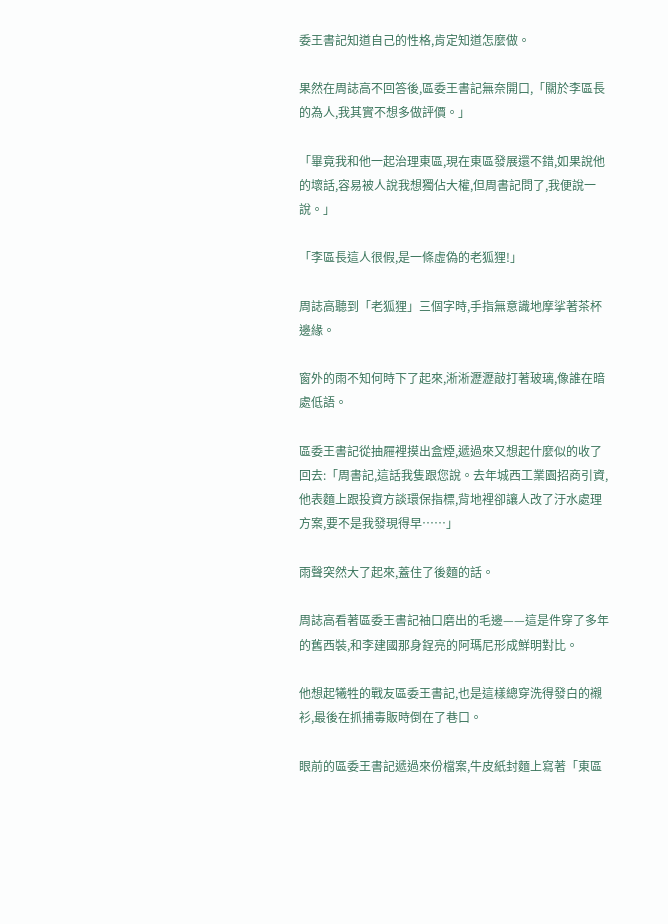委王書記知道自己的性格,肯定知道怎麼做。

果然在周誌高不回答後,區委王書記無奈開口,「關於李區長的為人,我其實不想多做評價。」

「畢竟我和他一起治理東區,現在東區發展還不錯,如果說他的壞話,容易被人說我想獨佔大權,但周書記問了,我便說一說。」

「李區長這人很假,是一條虛偽的老狐狸!」

周誌高聽到「老狐狸」三個字時,手指無意識地摩挲著茶杯邊緣。

窗外的雨不知何時下了起來,淅淅瀝瀝敲打著玻璃,像誰在暗處低語。

區委王書記從抽屜裡摸出盒煙,遞過來又想起什麼似的收了回去:「周書記,這話我隻跟您說。去年城西工業園招商引資,他表麵上跟投資方談環保指標,背地裡卻讓人改了汙水處理方案,要不是我發現得早……」

雨聲突然大了起來,蓋住了後麵的話。

周誌高看著區委王書記袖口磨出的毛邊——這是件穿了多年的舊西裝,和李建國那身鋥亮的阿瑪尼形成鮮明對比。

他想起犧牲的戰友區委王書記,也是這樣總穿洗得發白的襯衫,最後在抓捕毒販時倒在了巷口。

眼前的區委王書記遞過來份檔案,牛皮紙封麵上寫著「東區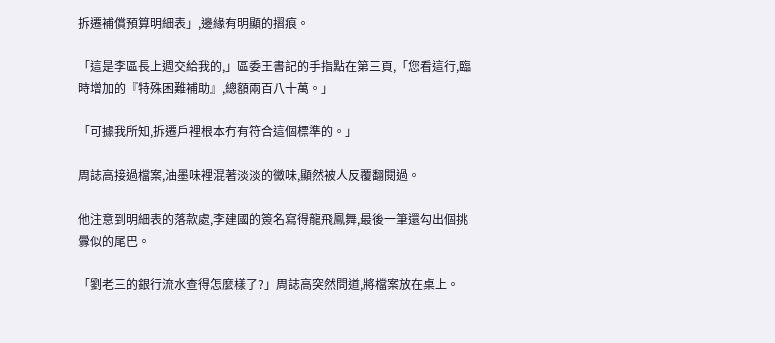拆遷補償預算明細表」,邊緣有明顯的摺痕。

「這是李區長上週交給我的,」區委王書記的手指點在第三頁,「您看這行,臨時增加的『特殊困難補助』,總額兩百八十萬。」

「可據我所知,拆遷戶裡根本冇有符合這個標準的。」

周誌高接過檔案,油墨味裡混著淡淡的黴味,顯然被人反覆翻閱過。

他注意到明細表的落款處,李建國的簽名寫得龍飛鳳舞,最後一筆還勾出個挑釁似的尾巴。

「劉老三的銀行流水查得怎麼樣了?」周誌高突然問道,將檔案放在桌上。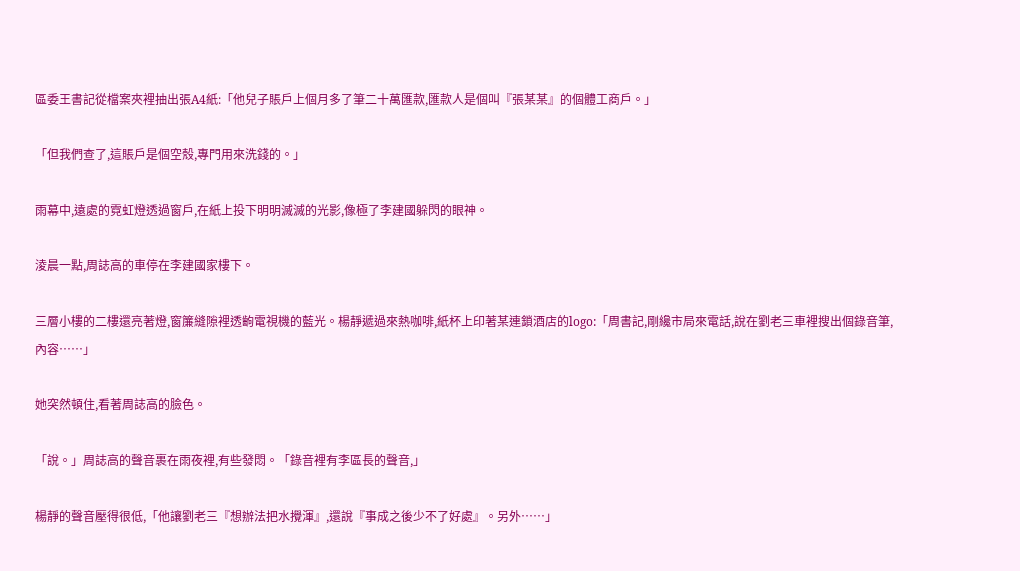區委王書記從檔案夾裡抽出張A4紙:「他兒子賬戶上個月多了筆二十萬匯款,匯款人是個叫『張某某』的個體工商戶。」

「但我們查了,這賬戶是個空殼,專門用來洗錢的。」

雨幕中,遠處的霓虹燈透過窗戶,在紙上投下明明滅滅的光影,像極了李建國躲閃的眼神。

淩晨一點,周誌高的車停在李建國家樓下。

三層小樓的二樓還亮著燈,窗簾縫隙裡透齣電視機的藍光。楊靜遞過來熱咖啡,紙杯上印著某連鎖酒店的logo:「周書記,剛纔市局來電話,說在劉老三車裡搜出個錄音筆,內容……」

她突然頓住,看著周誌高的臉色。

「說。」周誌高的聲音裹在雨夜裡,有些發悶。「錄音裡有李區長的聲音,」

楊靜的聲音壓得很低,「他讓劉老三『想辦法把水攪渾』,還說『事成之後少不了好處』。另外……」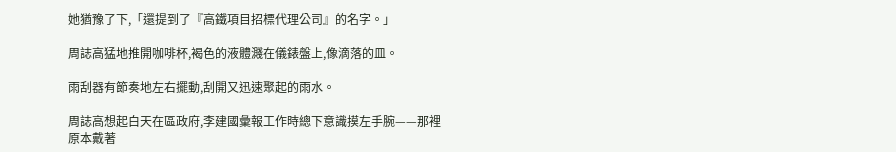她猶豫了下,「還提到了『高鐵項目招標代理公司』的名字。」

周誌高猛地推開咖啡杯,褐色的液體濺在儀錶盤上,像滴落的皿。

雨刮器有節奏地左右擺動,刮開又迅速聚起的雨水。

周誌高想起白天在區政府,李建國彙報工作時總下意識摸左手腕——那裡原本戴著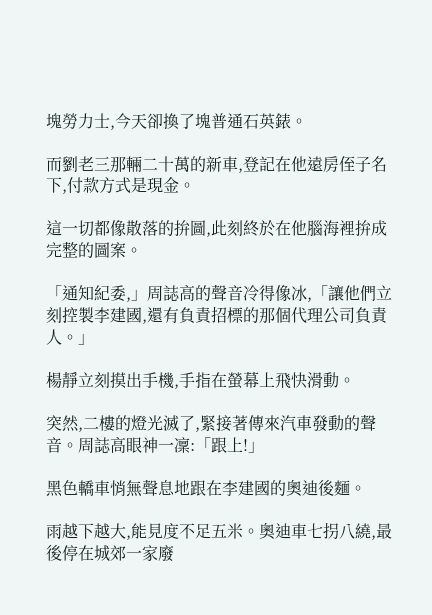塊勞力士,今天卻換了塊普通石英錶。

而劉老三那輛二十萬的新車,登記在他遠房侄子名下,付款方式是現金。

這一切都像散落的拚圖,此刻終於在他腦海裡拚成完整的圖案。

「通知紀委,」周誌高的聲音冷得像冰,「讓他們立刻控製李建國,還有負責招標的那個代理公司負責人。」

楊靜立刻摸出手機,手指在螢幕上飛快滑動。

突然,二樓的燈光滅了,緊接著傳來汽車發動的聲音。周誌高眼神一凜:「跟上!」

黑色轎車悄無聲息地跟在李建國的奧迪後麵。

雨越下越大,能見度不足五米。奧迪車七拐八繞,最後停在城郊一家廢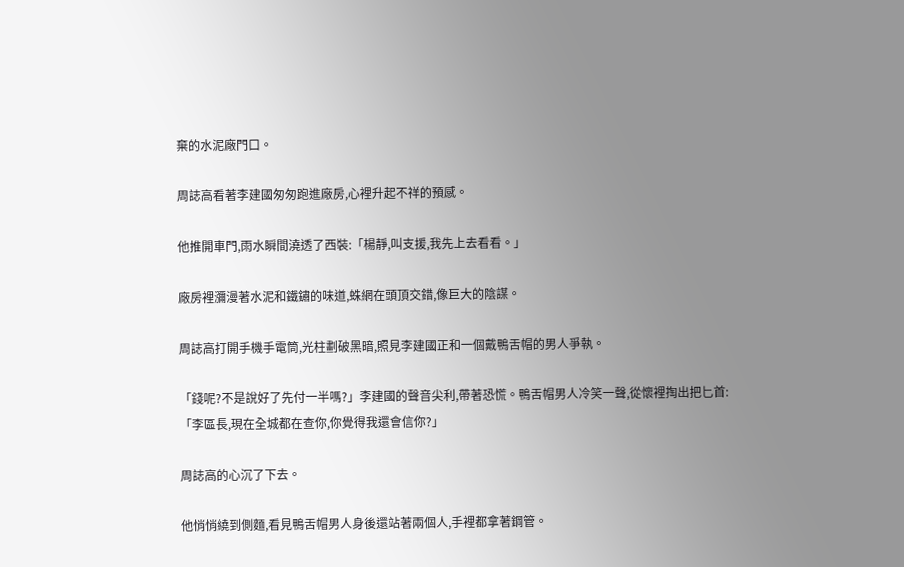棄的水泥廠門口。

周誌高看著李建國匆匆跑進廠房,心裡升起不祥的預感。

他推開車門,雨水瞬間澆透了西裝:「楊靜,叫支援,我先上去看看。」

廠房裡瀰漫著水泥和鐵鏽的味道,蛛網在頭頂交錯,像巨大的陰謀。

周誌高打開手機手電筒,光柱劃破黑暗,照見李建國正和一個戴鴨舌帽的男人爭執。

「錢呢?不是說好了先付一半嗎?」李建國的聲音尖利,帶著恐慌。鴨舌帽男人冷笑一聲,從懷裡掏出把匕首:「李區長,現在全城都在查你,你覺得我還會信你?」

周誌高的心沉了下去。

他悄悄繞到側麵,看見鴨舌帽男人身後還站著兩個人,手裡都拿著鋼管。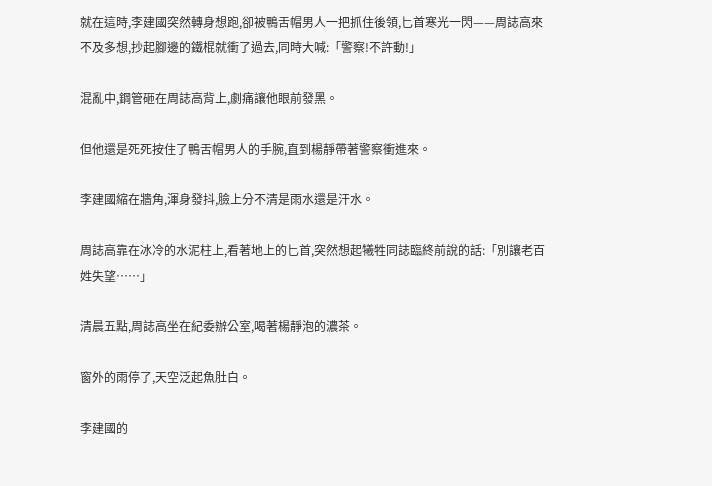就在這時,李建國突然轉身想跑,卻被鴨舌帽男人一把抓住後領,匕首寒光一閃——周誌高來不及多想,抄起腳邊的鐵棍就衝了過去,同時大喊:「警察!不許動!」

混亂中,鋼管砸在周誌高背上,劇痛讓他眼前發黑。

但他還是死死按住了鴨舌帽男人的手腕,直到楊靜帶著警察衝進來。

李建國縮在牆角,渾身發抖,臉上分不清是雨水還是汗水。

周誌高靠在冰冷的水泥柱上,看著地上的匕首,突然想起犧牲同誌臨終前說的話:「別讓老百姓失望……」

清晨五點,周誌高坐在紀委辦公室,喝著楊靜泡的濃茶。

窗外的雨停了,天空泛起魚肚白。

李建國的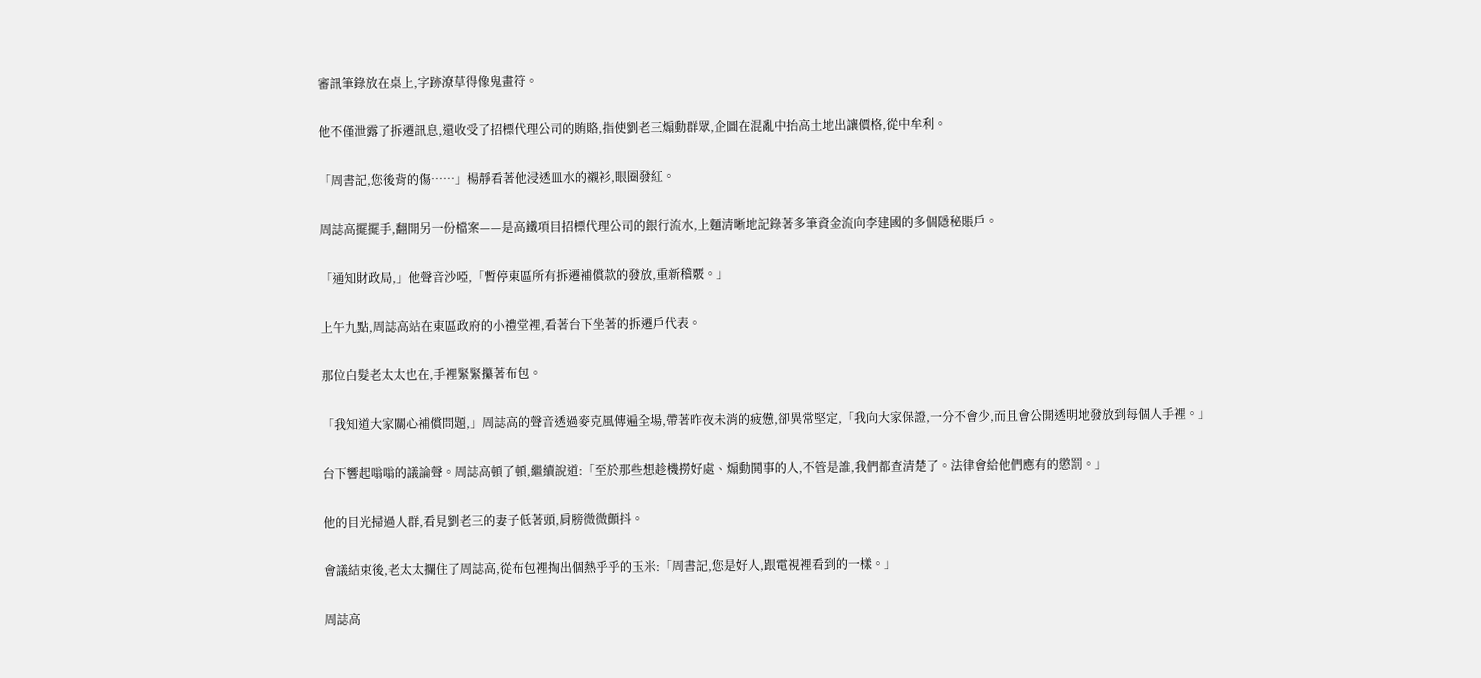審訊筆錄放在桌上,字跡潦草得像鬼畫符。

他不僅泄露了拆遷訊息,還收受了招標代理公司的賄賂,指使劉老三煽動群眾,企圖在混亂中抬高土地出讓價格,從中牟利。

「周書記,您後背的傷……」楊靜看著他浸透皿水的襯衫,眼圈發紅。

周誌高擺擺手,翻開另一份檔案——是高鐵項目招標代理公司的銀行流水,上麵清晰地記錄著多筆資金流向李建國的多個隱秘賬戶。

「通知財政局,」他聲音沙啞,「暫停東區所有拆遷補償款的發放,重新稽覈。」

上午九點,周誌高站在東區政府的小禮堂裡,看著台下坐著的拆遷戶代表。

那位白髮老太太也在,手裡緊緊攥著布包。

「我知道大家關心補償問題,」周誌高的聲音透過麥克風傳遍全場,帶著昨夜未消的疲憊,卻異常堅定,「我向大家保證,一分不會少,而且會公開透明地發放到每個人手裡。」

台下響起嗡嗡的議論聲。周誌高頓了頓,繼續說道:「至於那些想趁機撈好處、煽動鬨事的人,不管是誰,我們都查清楚了。法律會給他們應有的懲罰。」

他的目光掃過人群,看見劉老三的妻子低著頭,肩膀微微顫抖。

會議結束後,老太太攔住了周誌高,從布包裡掏出個熱乎乎的玉米:「周書記,您是好人,跟電視裡看到的一樣。」

周誌高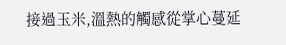接過玉米,溫熱的觸感從掌心蔓延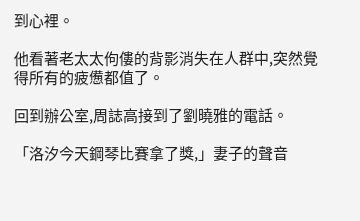到心裡。

他看著老太太佝僂的背影消失在人群中,突然覺得所有的疲憊都值了。

回到辦公室,周誌高接到了劉曉雅的電話。

「洛汐今天鋼琴比賽拿了獎,」妻子的聲音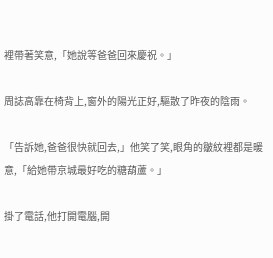裡帶著笑意,「她說等爸爸回來慶祝。」

周誌高靠在椅背上,窗外的陽光正好,驅散了昨夜的陰雨。

「告訴她,爸爸很快就回去,」他笑了笑,眼角的皺紋裡都是暖意,「給她帶京城最好吃的糖葫蘆。」

掛了電話,他打開電腦,開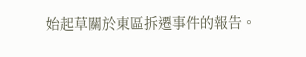始起草關於東區拆遷事件的報告。